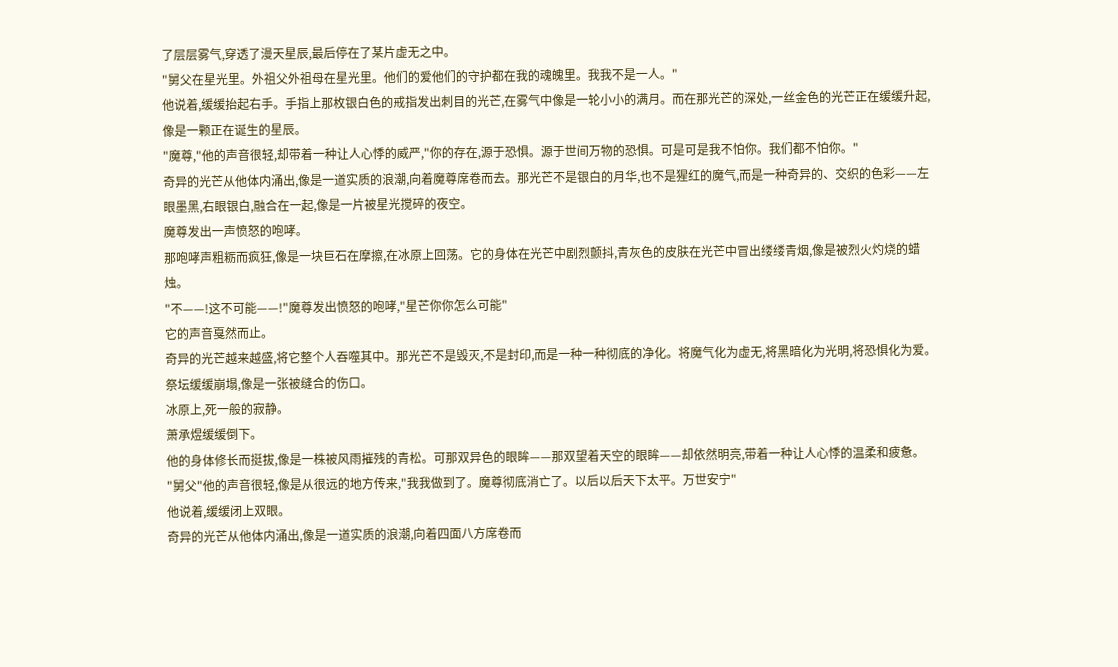了层层雾气,穿透了漫天星辰,最后停在了某片虚无之中。
"舅父在星光里。外祖父外祖母在星光里。他们的爱他们的守护都在我的魂魄里。我我不是一人。"
他说着,缓缓抬起右手。手指上那枚银白色的戒指发出刺目的光芒,在雾气中像是一轮小小的满月。而在那光芒的深处,一丝金色的光芒正在缓缓升起,像是一颗正在诞生的星辰。
"魔尊,"他的声音很轻,却带着一种让人心悸的威严,"你的存在,源于恐惧。源于世间万物的恐惧。可是可是我不怕你。我们都不怕你。"
奇异的光芒从他体内涌出,像是一道实质的浪潮,向着魔尊席卷而去。那光芒不是银白的月华,也不是猩红的魔气,而是一种奇异的、交织的色彩——左眼墨黑,右眼银白,融合在一起,像是一片被星光搅碎的夜空。
魔尊发出一声愤怒的咆哮。
那咆哮声粗粝而疯狂,像是一块巨石在摩擦,在冰原上回荡。它的身体在光芒中剧烈颤抖,青灰色的皮肤在光芒中冒出缕缕青烟,像是被烈火灼烧的蜡烛。
"不——!这不可能——!"魔尊发出愤怒的咆哮,"星芒你你怎么可能"
它的声音戛然而止。
奇异的光芒越来越盛,将它整个人吞噬其中。那光芒不是毁灭,不是封印,而是一种一种彻底的净化。将魔气化为虚无,将黑暗化为光明,将恐惧化为爱。
祭坛缓缓崩塌,像是一张被缝合的伤口。
冰原上,死一般的寂静。
萧承煜缓缓倒下。
他的身体修长而挺拔,像是一株被风雨摧残的青松。可那双异色的眼眸——那双望着天空的眼眸——却依然明亮,带着一种让人心悸的温柔和疲惫。
"舅父"他的声音很轻,像是从很远的地方传来,"我我做到了。魔尊彻底消亡了。以后以后天下太平。万世安宁"
他说着,缓缓闭上双眼。
奇异的光芒从他体内涌出,像是一道实质的浪潮,向着四面八方席卷而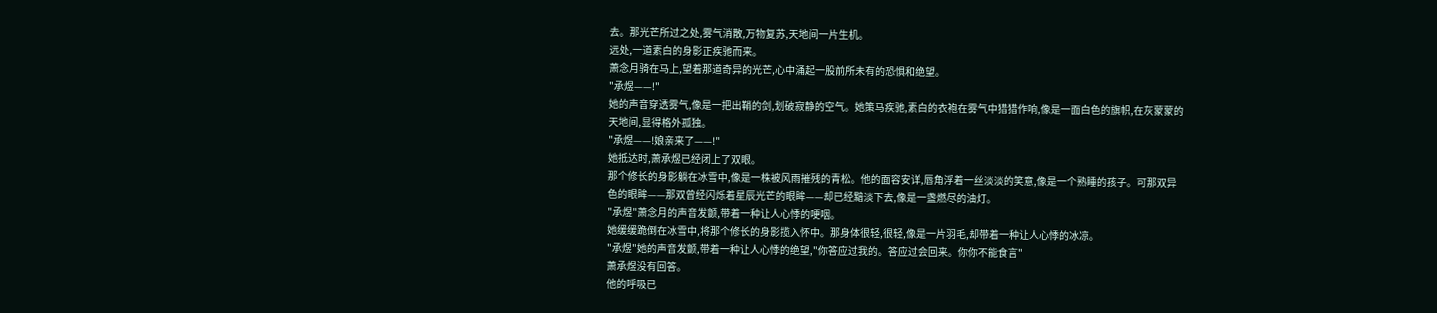去。那光芒所过之处,雾气消散,万物复苏,天地间一片生机。
远处,一道素白的身影正疾驰而来。
萧念月骑在马上,望着那道奇异的光芒,心中涌起一股前所未有的恐惧和绝望。
"承煜——!"
她的声音穿透雾气,像是一把出鞘的剑,划破寂静的空气。她策马疾驰,素白的衣袍在雾气中猎猎作响,像是一面白色的旗帜,在灰蒙蒙的天地间,显得格外孤独。
"承煜——!娘亲来了——!"
她抵达时,萧承煜已经闭上了双眼。
那个修长的身影躺在冰雪中,像是一株被风雨摧残的青松。他的面容安详,唇角浮着一丝淡淡的笑意,像是一个熟睡的孩子。可那双异色的眼眸——那双曾经闪烁着星辰光芒的眼眸——却已经黯淡下去,像是一盏燃尽的油灯。
"承煜"萧念月的声音发颤,带着一种让人心悸的哽咽。
她缓缓跪倒在冰雪中,将那个修长的身影揽入怀中。那身体很轻,很轻,像是一片羽毛,却带着一种让人心悸的冰凉。
"承煜"她的声音发颤,带着一种让人心悸的绝望,"你答应过我的。答应过会回来。你你不能食言"
萧承煜没有回答。
他的呼吸已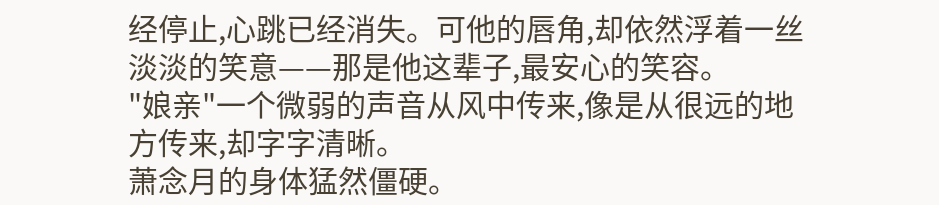经停止,心跳已经消失。可他的唇角,却依然浮着一丝淡淡的笑意——那是他这辈子,最安心的笑容。
"娘亲"一个微弱的声音从风中传来,像是从很远的地方传来,却字字清晰。
萧念月的身体猛然僵硬。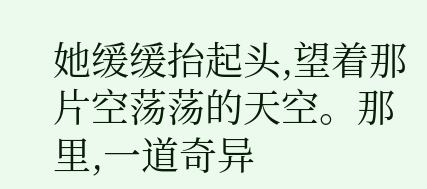她缓缓抬起头,望着那片空荡荡的天空。那里,一道奇异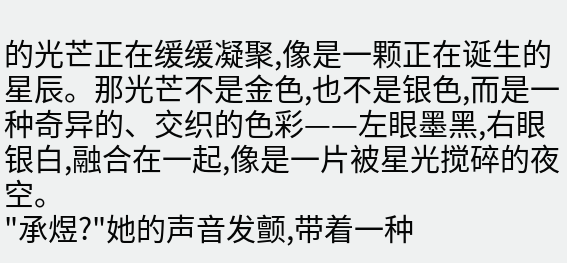的光芒正在缓缓凝聚,像是一颗正在诞生的星辰。那光芒不是金色,也不是银色,而是一种奇异的、交织的色彩——左眼墨黑,右眼银白,融合在一起,像是一片被星光搅碎的夜空。
"承煜?"她的声音发颤,带着一种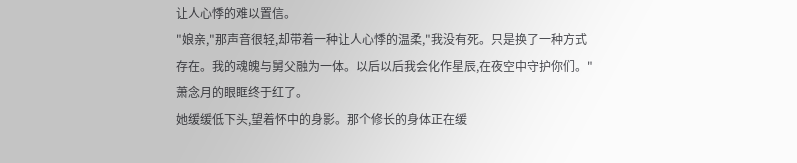让人心悸的难以置信。
"娘亲,"那声音很轻,却带着一种让人心悸的温柔,"我没有死。只是换了一种方式存在。我的魂魄与舅父融为一体。以后以后我会化作星辰,在夜空中守护你们。"
萧念月的眼眶终于红了。
她缓缓低下头,望着怀中的身影。那个修长的身体正在缓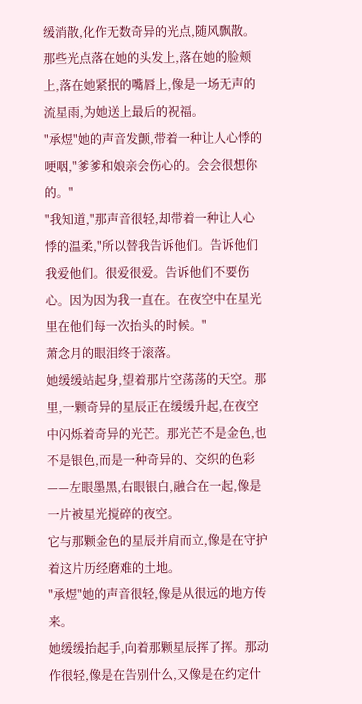缓消散,化作无数奇异的光点,随风飘散。那些光点落在她的头发上,落在她的脸颊上,落在她紧抿的嘴唇上,像是一场无声的流星雨,为她送上最后的祝福。
"承煜"她的声音发颤,带着一种让人心悸的哽咽,"爹爹和娘亲会伤心的。会会很想你的。"
"我知道,"那声音很轻,却带着一种让人心悸的温柔,"所以替我告诉他们。告诉他们我爱他们。很爱很爱。告诉他们不要伤心。因为因为我一直在。在夜空中在星光里在他们每一次抬头的时候。"
萧念月的眼泪终于滚落。
她缓缓站起身,望着那片空荡荡的天空。那里,一颗奇异的星辰正在缓缓升起,在夜空中闪烁着奇异的光芒。那光芒不是金色,也不是银色,而是一种奇异的、交织的色彩——左眼墨黑,右眼银白,融合在一起,像是一片被星光搅碎的夜空。
它与那颗金色的星辰并肩而立,像是在守护着这片历经磨难的土地。
"承煜"她的声音很轻,像是从很远的地方传来。
她缓缓抬起手,向着那颗星辰挥了挥。那动作很轻,像是在告别什么,又像是在约定什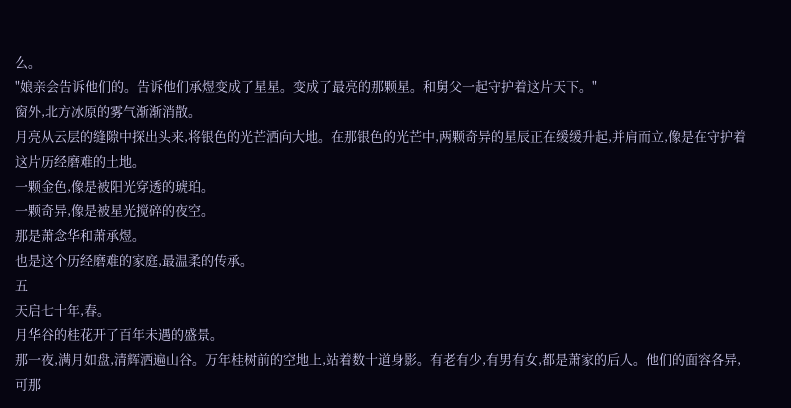么。
"娘亲会告诉他们的。告诉他们承煜变成了星星。变成了最亮的那颗星。和舅父一起守护着这片天下。"
窗外,北方冰原的雾气渐渐消散。
月亮从云层的缝隙中探出头来,将银色的光芒洒向大地。在那银色的光芒中,两颗奇异的星辰正在缓缓升起,并肩而立,像是在守护着这片历经磨难的土地。
一颗金色,像是被阳光穿透的琥珀。
一颗奇异,像是被星光搅碎的夜空。
那是萧念华和萧承煜。
也是这个历经磨难的家庭,最温柔的传承。
五
天启七十年,春。
月华谷的桂花开了百年未遇的盛景。
那一夜,满月如盘,清辉洒遍山谷。万年桂树前的空地上,站着数十道身影。有老有少,有男有女,都是萧家的后人。他们的面容各异,可那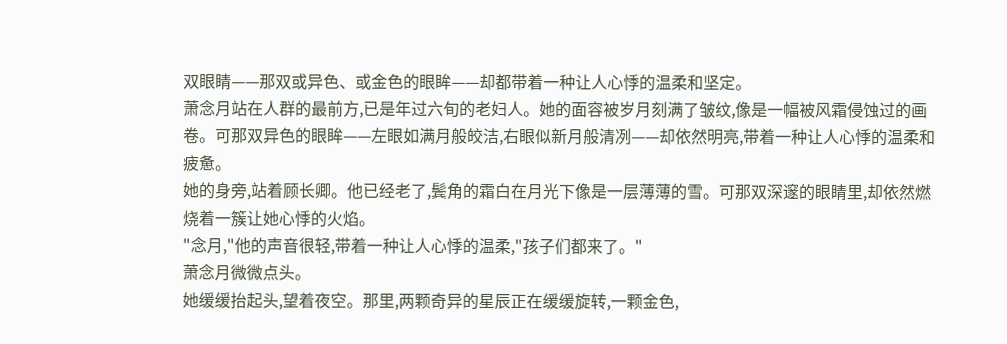双眼睛——那双或异色、或金色的眼眸——却都带着一种让人心悸的温柔和坚定。
萧念月站在人群的最前方,已是年过六旬的老妇人。她的面容被岁月刻满了皱纹,像是一幅被风霜侵蚀过的画卷。可那双异色的眼眸——左眼如满月般皎洁,右眼似新月般清冽——却依然明亮,带着一种让人心悸的温柔和疲惫。
她的身旁,站着顾长卿。他已经老了,鬓角的霜白在月光下像是一层薄薄的雪。可那双深邃的眼睛里,却依然燃烧着一簇让她心悸的火焰。
"念月,"他的声音很轻,带着一种让人心悸的温柔,"孩子们都来了。"
萧念月微微点头。
她缓缓抬起头,望着夜空。那里,两颗奇异的星辰正在缓缓旋转,一颗金色,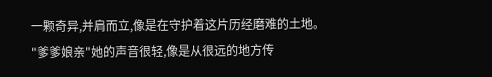一颗奇异,并肩而立,像是在守护着这片历经磨难的土地。
"爹爹娘亲"她的声音很轻,像是从很远的地方传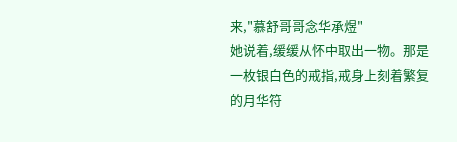来,"慕舒哥哥念华承煜"
她说着,缓缓从怀中取出一物。那是一枚银白色的戒指,戒身上刻着繁复的月华符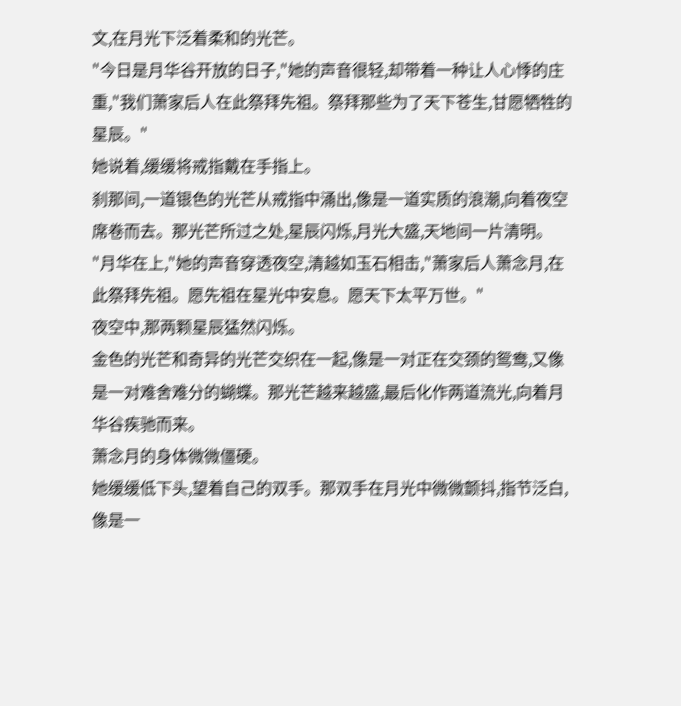文,在月光下泛着柔和的光芒。
"今日是月华谷开放的日子,"她的声音很轻,却带着一种让人心悸的庄重,"我们萧家后人在此祭拜先祖。祭拜那些为了天下苍生,甘愿牺牲的星辰。"
她说着,缓缓将戒指戴在手指上。
刹那间,一道银色的光芒从戒指中涌出,像是一道实质的浪潮,向着夜空席卷而去。那光芒所过之处,星辰闪烁,月光大盛,天地间一片清明。
"月华在上,"她的声音穿透夜空,清越如玉石相击,"萧家后人萧念月,在此祭拜先祖。愿先祖在星光中安息。愿天下太平万世。"
夜空中,那两颗星辰猛然闪烁。
金色的光芒和奇异的光芒交织在一起,像是一对正在交颈的鸳鸯,又像是一对难舍难分的蝴蝶。那光芒越来越盛,最后化作两道流光,向着月华谷疾驰而来。
萧念月的身体微微僵硬。
她缓缓低下头,望着自己的双手。那双手在月光中微微颤抖,指节泛白,像是一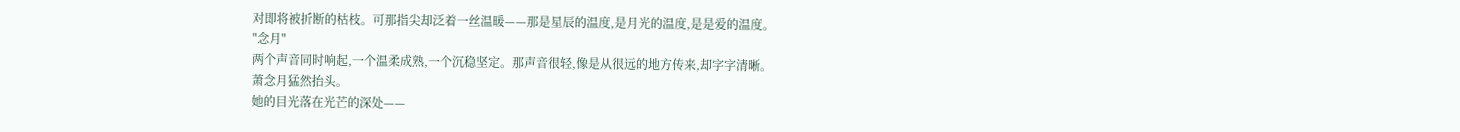对即将被折断的枯枝。可那指尖却泛着一丝温暖——那是星辰的温度,是月光的温度,是是爱的温度。
"念月"
两个声音同时响起,一个温柔成熟,一个沉稳坚定。那声音很轻,像是从很远的地方传来,却字字清晰。
萧念月猛然抬头。
她的目光落在光芒的深处——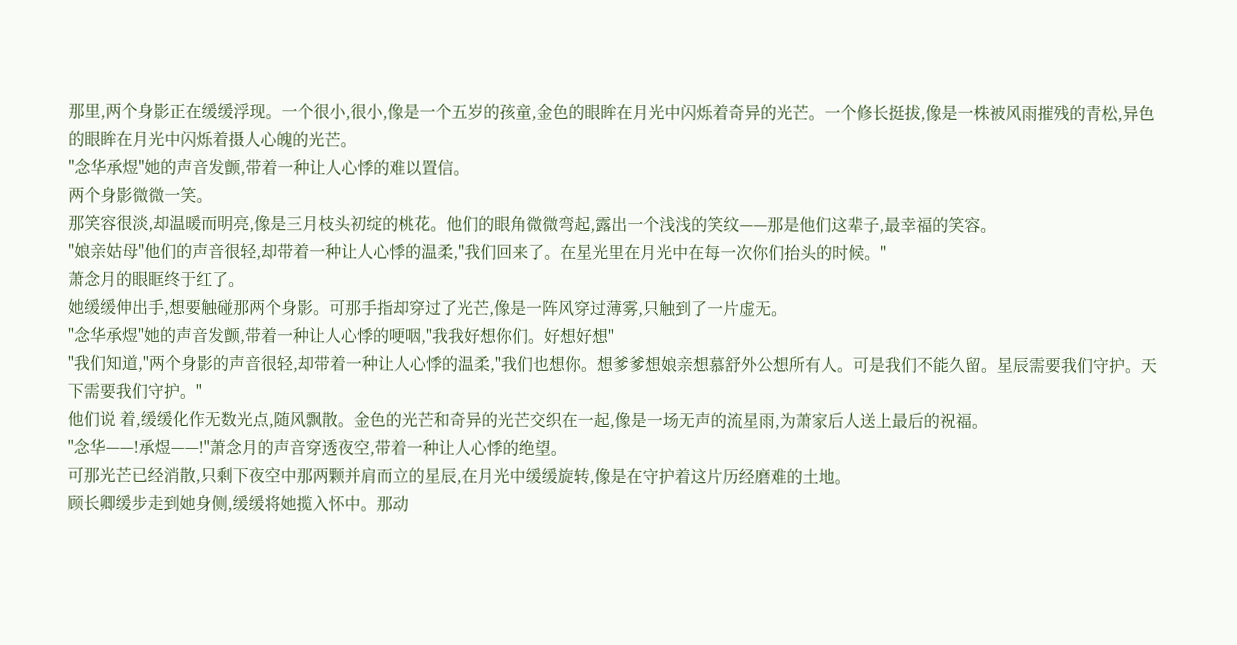那里,两个身影正在缓缓浮现。一个很小,很小,像是一个五岁的孩童,金色的眼眸在月光中闪烁着奇异的光芒。一个修长挺拔,像是一株被风雨摧残的青松,异色的眼眸在月光中闪烁着摄人心魄的光芒。
"念华承煜"她的声音发颤,带着一种让人心悸的难以置信。
两个身影微微一笑。
那笑容很淡,却温暖而明亮,像是三月枝头初绽的桃花。他们的眼角微微弯起,露出一个浅浅的笑纹——那是他们这辈子,最幸福的笑容。
"娘亲姑母"他们的声音很轻,却带着一种让人心悸的温柔,"我们回来了。在星光里在月光中在每一次你们抬头的时候。"
萧念月的眼眶终于红了。
她缓缓伸出手,想要触碰那两个身影。可那手指却穿过了光芒,像是一阵风穿过薄雾,只触到了一片虚无。
"念华承煜"她的声音发颤,带着一种让人心悸的哽咽,"我我好想你们。好想好想"
"我们知道,"两个身影的声音很轻,却带着一种让人心悸的温柔,"我们也想你。想爹爹想娘亲想慕舒外公想所有人。可是我们不能久留。星辰需要我们守护。天下需要我们守护。"
他们说 着,缓缓化作无数光点,随风飘散。金色的光芒和奇异的光芒交织在一起,像是一场无声的流星雨,为萧家后人送上最后的祝福。
"念华——!承煜——!"萧念月的声音穿透夜空,带着一种让人心悸的绝望。
可那光芒已经消散,只剩下夜空中那两颗并肩而立的星辰,在月光中缓缓旋转,像是在守护着这片历经磨难的土地。
顾长卿缓步走到她身侧,缓缓将她揽入怀中。那动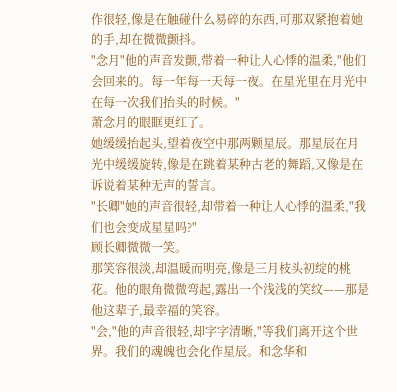作很轻,像是在触碰什么易碎的东西,可那双紧抱着她的手,却在微微颤抖。
"念月"他的声音发颤,带着一种让人心悸的温柔,"他们会回来的。每一年每一天每一夜。在星光里在月光中在每一次我们抬头的时候。"
萧念月的眼眶更红了。
她缓缓抬起头,望着夜空中那两颗星辰。那星辰在月光中缓缓旋转,像是在跳着某种古老的舞蹈,又像是在诉说着某种无声的誓言。
"长卿"她的声音很轻,却带着一种让人心悸的温柔,"我们也会变成星星吗?"
顾长卿微微一笑。
那笑容很淡,却温暖而明亮,像是三月枝头初绽的桃花。他的眼角微微弯起,露出一个浅浅的笑纹——那是他这辈子,最幸福的笑容。
"会,"他的声音很轻,却字字清晰,"等我们离开这个世界。我们的魂魄也会化作星辰。和念华和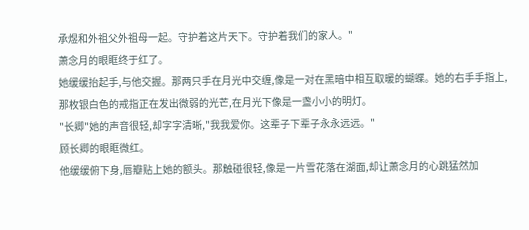承煜和外祖父外祖母一起。守护着这片天下。守护着我们的家人。"
萧念月的眼眶终于红了。
她缓缓抬起手,与他交握。那两只手在月光中交缠,像是一对在黑暗中相互取暖的蝴蝶。她的右手手指上,那枚银白色的戒指正在发出微弱的光芒,在月光下像是一盏小小的明灯。
"长卿"她的声音很轻,却字字清晰,"我我爱你。这辈子下辈子永永远远。"
顾长卿的眼眶微红。
他缓缓俯下身,唇瓣贴上她的额头。那触碰很轻,像是一片雪花落在湖面,却让萧念月的心跳猛然加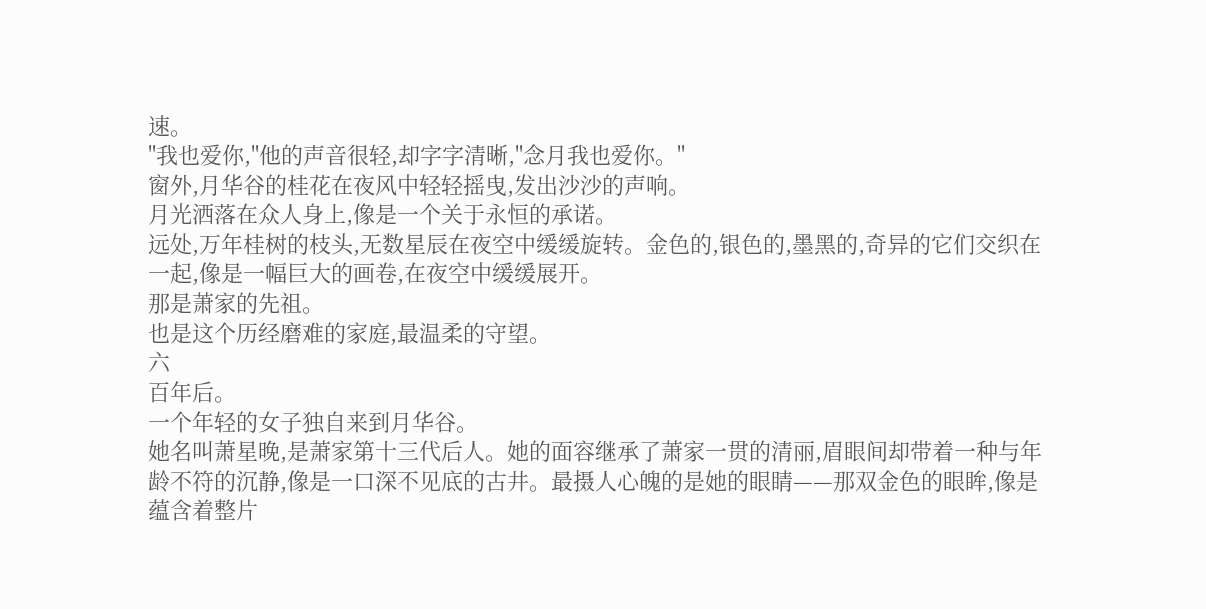速。
"我也爱你,"他的声音很轻,却字字清晰,"念月我也爱你。"
窗外,月华谷的桂花在夜风中轻轻摇曳,发出沙沙的声响。
月光洒落在众人身上,像是一个关于永恒的承诺。
远处,万年桂树的枝头,无数星辰在夜空中缓缓旋转。金色的,银色的,墨黑的,奇异的它们交织在一起,像是一幅巨大的画卷,在夜空中缓缓展开。
那是萧家的先祖。
也是这个历经磨难的家庭,最温柔的守望。
六
百年后。
一个年轻的女子独自来到月华谷。
她名叫萧星晚,是萧家第十三代后人。她的面容继承了萧家一贯的清丽,眉眼间却带着一种与年龄不符的沉静,像是一口深不见底的古井。最摄人心魄的是她的眼睛——那双金色的眼眸,像是蕴含着整片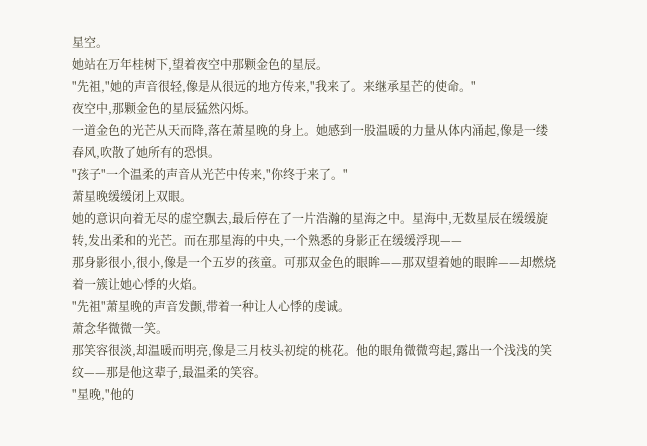星空。
她站在万年桂树下,望着夜空中那颗金色的星辰。
"先祖,"她的声音很轻,像是从很远的地方传来,"我来了。来继承星芒的使命。"
夜空中,那颗金色的星辰猛然闪烁。
一道金色的光芒从天而降,落在萧星晚的身上。她感到一股温暖的力量从体内涌起,像是一缕春风,吹散了她所有的恐惧。
"孩子"一个温柔的声音从光芒中传来,"你终于来了。"
萧星晚缓缓闭上双眼。
她的意识向着无尽的虚空飘去,最后停在了一片浩瀚的星海之中。星海中,无数星辰在缓缓旋转,发出柔和的光芒。而在那星海的中央,一个熟悉的身影正在缓缓浮现——
那身影很小,很小,像是一个五岁的孩童。可那双金色的眼眸——那双望着她的眼眸——却燃烧着一簇让她心悸的火焰。
"先祖"萧星晚的声音发颤,带着一种让人心悸的虔诚。
萧念华微微一笑。
那笑容很淡,却温暖而明亮,像是三月枝头初绽的桃花。他的眼角微微弯起,露出一个浅浅的笑纹——那是他这辈子,最温柔的笑容。
"星晚,"他的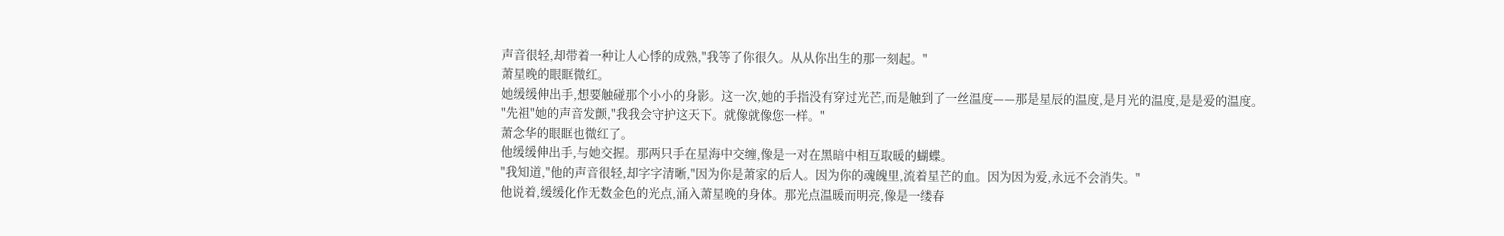声音很轻,却带着一种让人心悸的成熟,"我等了你很久。从从你出生的那一刻起。"
萧星晚的眼眶微红。
她缓缓伸出手,想要触碰那个小小的身影。这一次,她的手指没有穿过光芒,而是触到了一丝温度——那是星辰的温度,是月光的温度,是是爱的温度。
"先祖"她的声音发颤,"我我会守护这天下。就像就像您一样。"
萧念华的眼眶也微红了。
他缓缓伸出手,与她交握。那两只手在星海中交缠,像是一对在黑暗中相互取暖的蝴蝶。
"我知道,"他的声音很轻,却字字清晰,"因为你是萧家的后人。因为你的魂魄里,流着星芒的血。因为因为爱,永远不会消失。"
他说着,缓缓化作无数金色的光点,涌入萧星晚的身体。那光点温暖而明亮,像是一缕春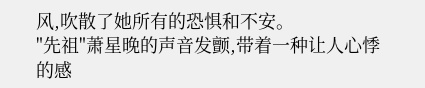风,吹散了她所有的恐惧和不安。
"先祖"萧星晚的声音发颤,带着一种让人心悸的感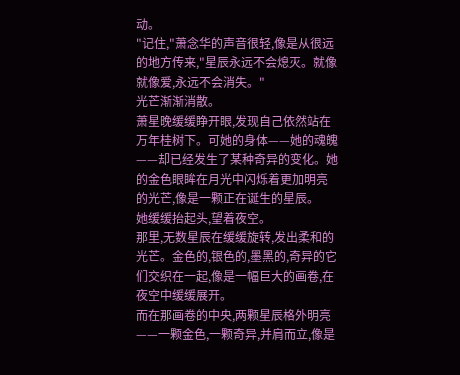动。
"记住,"萧念华的声音很轻,像是从很远的地方传来,"星辰永远不会熄灭。就像就像爱,永远不会消失。"
光芒渐渐消散。
萧星晚缓缓睁开眼,发现自己依然站在万年桂树下。可她的身体——她的魂魄——却已经发生了某种奇异的变化。她的金色眼眸在月光中闪烁着更加明亮的光芒,像是一颗正在诞生的星辰。
她缓缓抬起头,望着夜空。
那里,无数星辰在缓缓旋转,发出柔和的光芒。金色的,银色的,墨黑的,奇异的它们交织在一起,像是一幅巨大的画卷,在夜空中缓缓展开。
而在那画卷的中央,两颗星辰格外明亮——一颗金色,一颗奇异,并肩而立,像是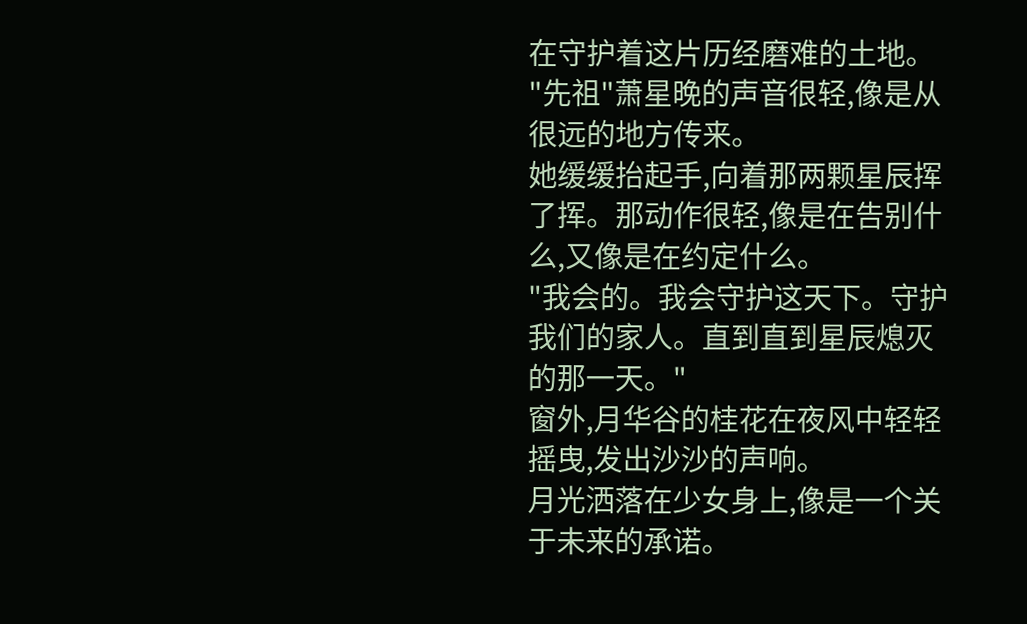在守护着这片历经磨难的土地。
"先祖"萧星晚的声音很轻,像是从很远的地方传来。
她缓缓抬起手,向着那两颗星辰挥了挥。那动作很轻,像是在告别什么,又像是在约定什么。
"我会的。我会守护这天下。守护我们的家人。直到直到星辰熄灭的那一天。"
窗外,月华谷的桂花在夜风中轻轻摇曳,发出沙沙的声响。
月光洒落在少女身上,像是一个关于未来的承诺。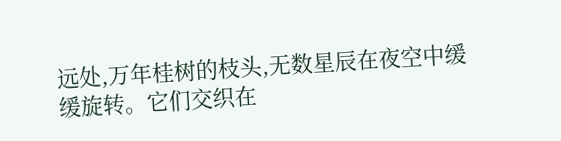远处,万年桂树的枝头,无数星辰在夜空中缓缓旋转。它们交织在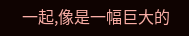一起,像是一幅巨大的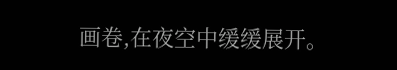画卷,在夜空中缓缓展开。